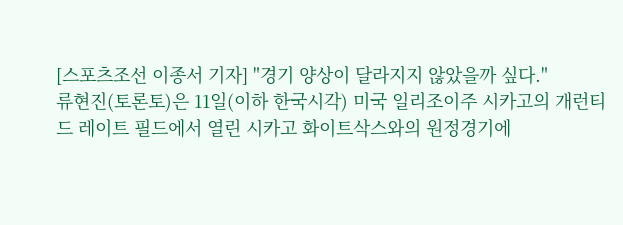[스포츠조선 이종서 기자] "경기 양상이 달라지지 않았을까 싶다."
류현진(토론토)은 11일(이하 한국시각) 미국 일리조이주 시카고의 개런티드 레이트 필드에서 열린 시카고 화이트삭스와의 원정경기에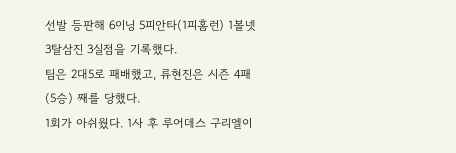선발 등판해 6이닝 5피안타(1피홈런) 1볼넷 3탈삼진 3실점을 기록했다.
팀은 2대5로 패배했고, 류현진은 시즌 4패(5승) 째를 당했다.
1회가 아쉬웠다. 1사 후 루어데스 구리엘이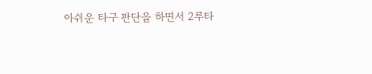아쉬운 타구 판단을 하면서 2루타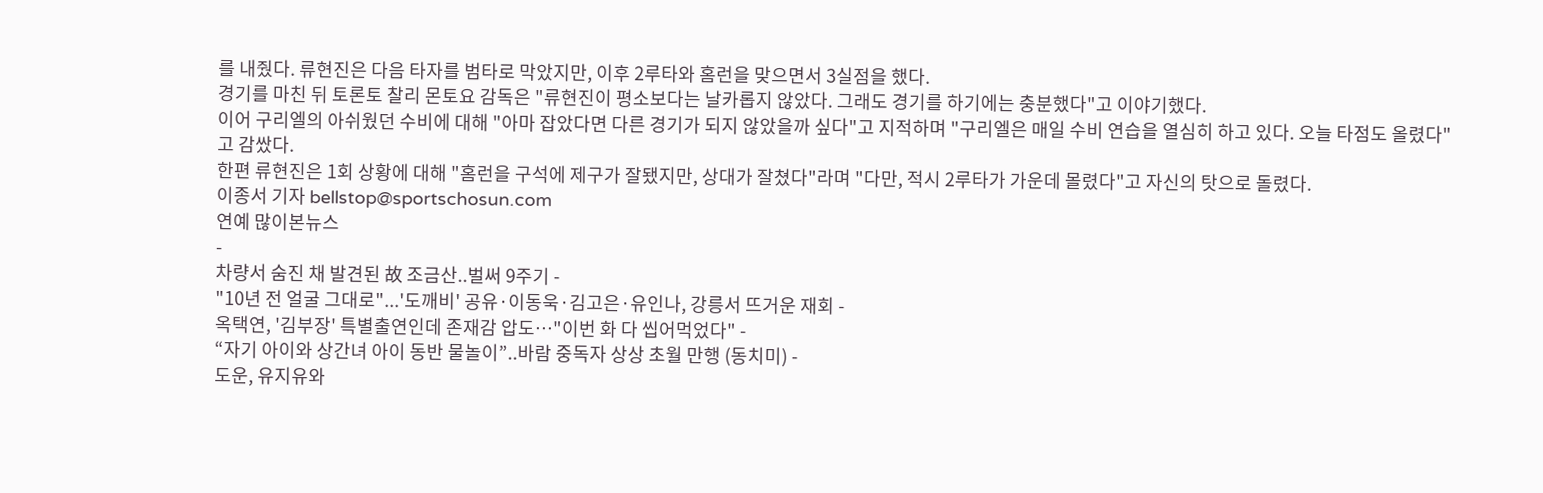를 내줬다. 류현진은 다음 타자를 범타로 막았지만, 이후 2루타와 홈런을 맞으면서 3실점을 했다.
경기를 마친 뒤 토론토 찰리 몬토요 감독은 "류현진이 평소보다는 날카롭지 않았다. 그래도 경기를 하기에는 충분했다"고 이야기했다.
이어 구리엘의 아쉬웠던 수비에 대해 "아마 잡았다면 다른 경기가 되지 않았을까 싶다"고 지적하며 "구리엘은 매일 수비 연습을 열심히 하고 있다. 오늘 타점도 올렸다"고 감쌌다.
한편 류현진은 1회 상황에 대해 "홈런을 구석에 제구가 잘됐지만, 상대가 잘쳤다"라며 "다만, 적시 2루타가 가운데 몰렸다"고 자신의 탓으로 돌렸다.
이종서 기자 bellstop@sportschosun.com
연예 많이본뉴스
-
차량서 숨진 채 발견된 故 조금산..벌써 9주기 -
"10년 전 얼굴 그대로"...'도깨비' 공유·이동욱·김고은·유인나, 강릉서 뜨거운 재회 -
옥택연, '김부장' 특별출연인데 존재감 압도…"이번 화 다 씹어먹었다" -
“자기 아이와 상간녀 아이 동반 물놀이”..바람 중독자 상상 초월 만행 (동치미) -
도운, 유지유와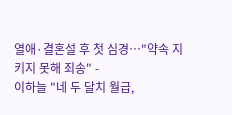열애·결혼설 후 첫 심경…"약속 지키지 못해 죄송" -
이하늘 "네 두 달치 월급,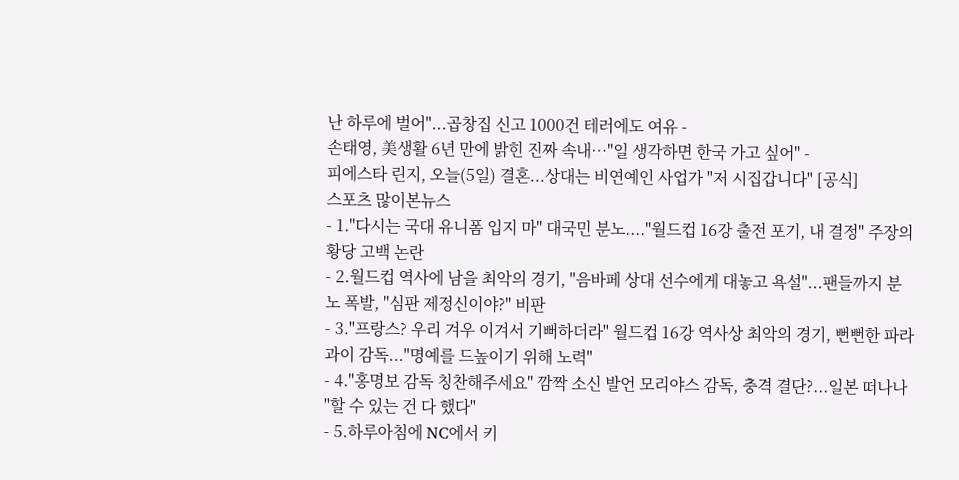난 하루에 벌어"...곱창집 신고 1000건 테러에도 여유 -
손태영, 美생활 6년 만에 밝힌 진짜 속내…"일 생각하면 한국 가고 싶어" -
피에스타 린지, 오늘(5일) 결혼...상대는 비연예인 사업가 "저 시집갑니다" [공식]
스포츠 많이본뉴스
- 1."다시는 국대 유니폼 입지 마" 대국민 분노...."월드컵 16강 출전 포기, 내 결정" 주장의 황당 고백 논란
- 2.월드컵 역사에 남을 최악의 경기, "음바페 상대 선수에게 대놓고 욕설"...팬들까지 분노 폭발, "심판 제정신이야?" 비판
- 3."프랑스? 우리 겨우 이겨서 기뻐하더라" 월드컵 16강 역사상 최악의 경기, 뻔뻔한 파라과이 감독..."명예를 드높이기 위해 노력"
- 4."홍명보 감독 칭찬해주세요" 깜짝 소신 발언 모리야스 감독, 충격 결단?...일본 떠나나 "할 수 있는 건 다 했다"
- 5.하루아침에 NC에서 키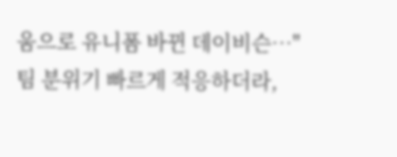움으로 유니폼 바뀐 데이비슨…"팀 분위기 빠르게 적응하더라,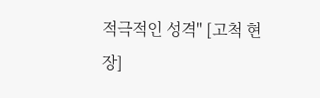적극적인 성격" [고척 현장]